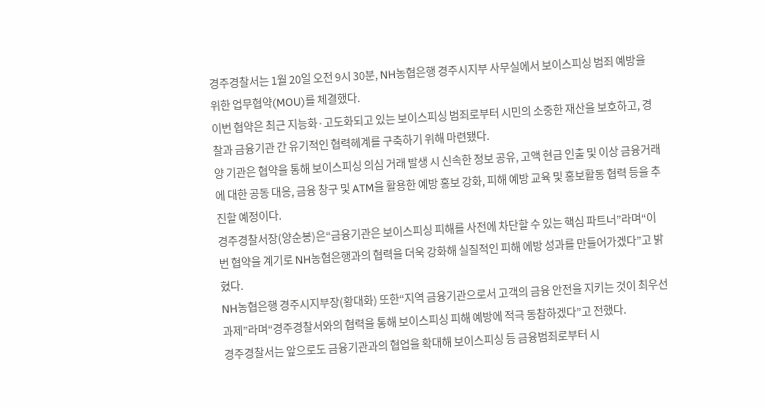경주경찰서는 1월 20일 오전 9시 30분, NH농협은행 경주시지부 사무실에서 보이스피싱 범죄 예방을 위한 업무협약(MOU)를 체결했다.
이번 협약은 최근 지능화·고도화되고 있는 보이스피싱 범죄로부터 시민의 소중한 재산을 보호하고, 경찰과 금융기관 간 유기적인 협력헤계를 구축하기 위해 마련됐다.
양 기관은 협약을 통해 보이스피싱 의심 거래 발생 시 신속한 정보 공유, 고액 현금 인출 및 이상 금융거래에 대한 공동 대응, 금융 창구 및 ATM을 활용한 예방 홍보 강화, 피해 예방 교육 및 홍보활동 협력 등을 추진할 예정이다.
경주경찰서장(양순봉)은“금융기관은 보이스피싱 피해를 사전에 차단할 수 있는 핵심 파트너”라며“이번 협약을 계기로 NH농협은행과의 협력을 더욱 강화해 실질적인 피해 에방 성과를 만들어가겠다”고 밝혔다.
NH농협은행 경주시지부장(황대화) 또한“지역 금융기관으로서 고객의 금융 안전을 지키는 것이 최우선 과제”라며“경주경찰서와의 협력을 통해 보이스피싱 피해 예방에 적극 동참하겠다”고 전했다.
경주경찰서는 앞으로도 금융기관과의 협업을 확대해 보이스피싱 등 금융범죄로부터 시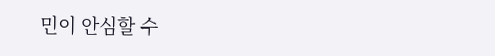민이 안심할 수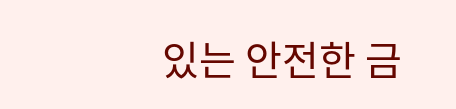있는 안전한 금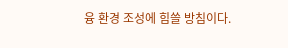융 환경 조성에 힘쓸 방침이다.